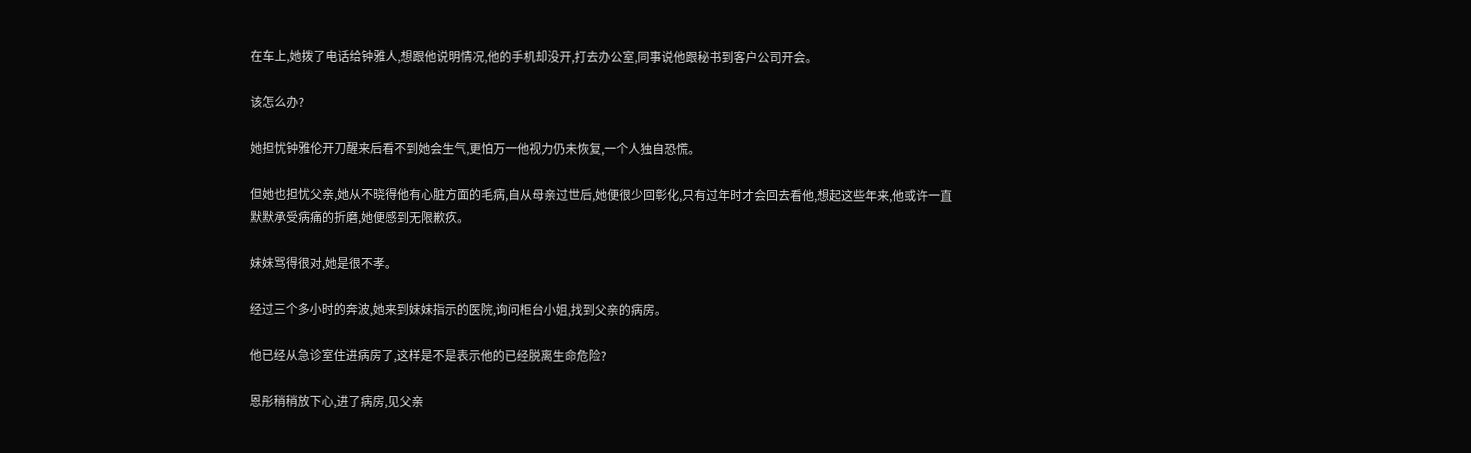在车上,她拨了电话给钟雅人,想跟他说明情况,他的手机却没开,打去办公室,同事说他跟秘书到客户公司开会。

该怎么办?

她担忧钟雅伦开刀醒来后看不到她会生气,更怕万一他视力仍未恢复,一个人独自恐慌。

但她也担忧父亲,她从不晓得他有心脏方面的毛病,自从母亲过世后,她便很少回彰化,只有过年时才会回去看他,想起这些年来,他或许一直默默承受病痛的折磨,她便感到无限歉疚。

妹妹骂得很对,她是很不孝。

经过三个多小时的奔波,她来到妹妹指示的医院,询问柜台小姐,找到父亲的病房。

他已经从急诊室住进病房了,这样是不是表示他的已经脱离生命危险?

恩彤稍稍放下心,进了病房,见父亲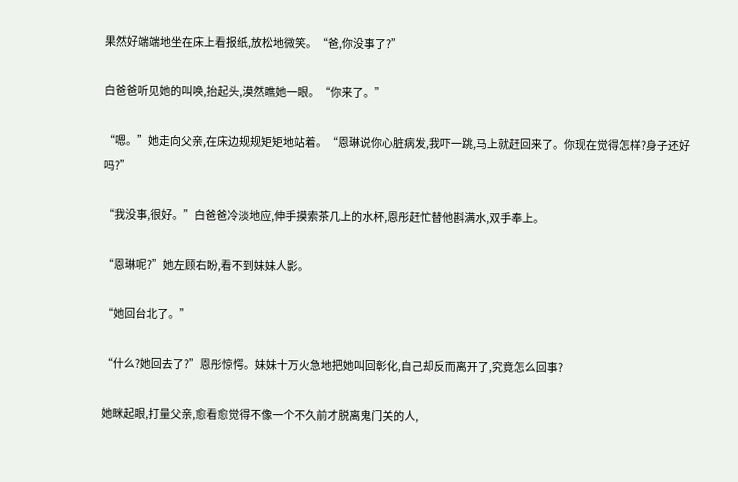果然好端端地坐在床上看报纸,放松地微笑。“爸,你没事了?”

白爸爸听见她的叫唤,抬起头,漠然瞧她一眼。“你来了。”

“嗯。”她走向父亲,在床边规规矩矩地站着。“恩琳说你心脏病发,我吓一跳,马上就赶回来了。你现在觉得怎样?身子还好吗?”

“我没事,很好。”白爸爸冷淡地应,伸手摸索茶几上的水杯,恩彤赶忙替他斟满水,双手奉上。

“恩琳呢?”她左顾右盼,看不到妹妹人影。

“她回台北了。”

“什么?她回去了?”恩彤惊愕。妹妹十万火急地把她叫回彰化,自己却反而离开了,究竟怎么回事?

她眯起眼,打量父亲,愈看愈觉得不像一个不久前才脱离鬼门关的人,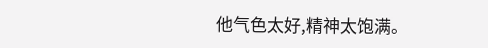他气色太好,精神太饱满。